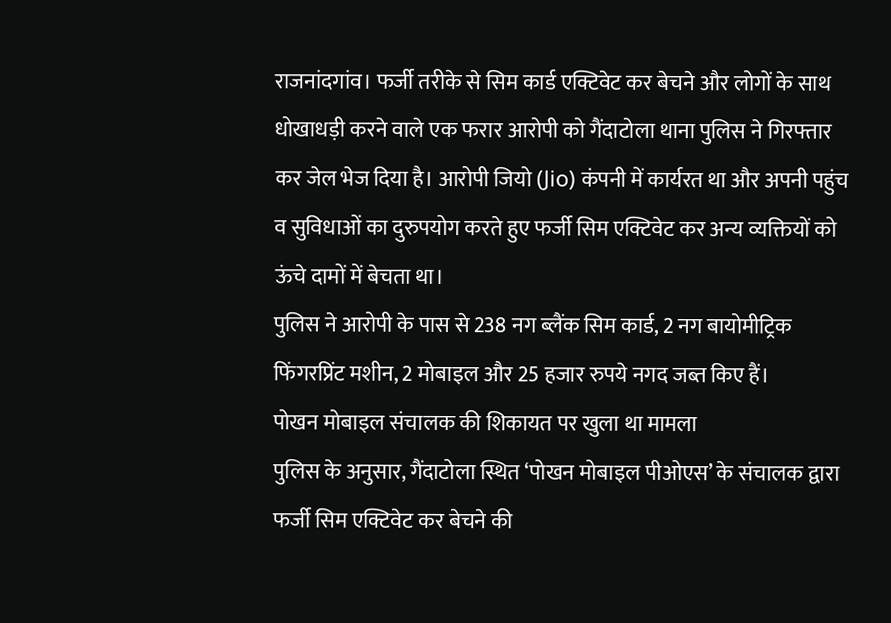राजनांदगांव। फर्जी तरीके से सिम कार्ड एक्टिवेट कर बेचने और लोगों के साथ धोखाधड़ी करने वाले एक फरार आरोपी को गैंदाटोला थाना पुलिस ने गिरफ्तार कर जेल भेज दिया है। आरोपी जियो (Jio) कंपनी में कार्यरत था और अपनी पहुंच व सुविधाओं का दुरुपयोग करते हुए फर्जी सिम एक्टिवेट कर अन्य व्यक्तियों को ऊंचे दामों में बेचता था।
पुलिस ने आरोपी के पास से 238 नग ब्लैंक सिम कार्ड, 2 नग बायोमीट्रिक फिंगरप्रिंट मशीन, 2 मोबाइल और 25 हजार रुपये नगद जब्त किए हैं।
पोखन मोबाइल संचालक की शिकायत पर खुला था मामला
पुलिस के अनुसार, गैंदाटोला स्थित ‘पोखन मोबाइल पीओएस’ के संचालक द्वारा फर्जी सिम एक्टिवेट कर बेचने की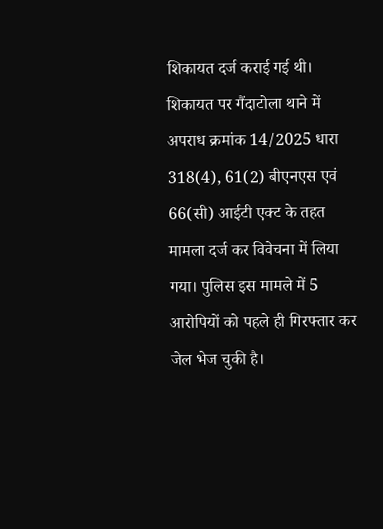शिकायत दर्ज कराई गई थी। शिकायत पर गैंदाटोला थाने में अपराध क्रमांक 14/2025 धारा 318(4), 61(2) बीएनएस एवं 66(सी) आईटी एक्ट के तहत मामला दर्ज कर विवेचना में लिया गया। पुलिस इस मामले में 5 आरोपियों को पहले ही गिरफ्तार कर जेल भेज चुकी है।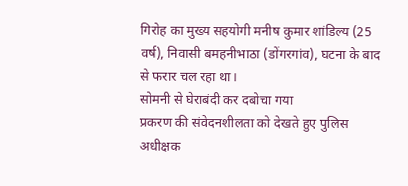गिरोह का मुख्य सहयोगी मनीष कुमार शांडिल्य (25 वर्ष), निवासी बमहनीभाठा (डोंगरगांव), घटना के बाद से फरार चल रहा था।
सोमनी से घेराबंदी कर दबोचा गया
प्रकरण की संवेदनशीलता को देखते हुए पुलिस अधीक्षक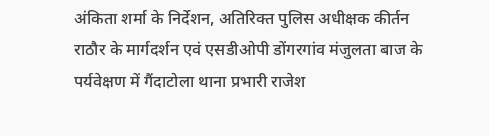अंकिता शर्मा के निर्देशन, अतिरिक्त पुलिस अधीक्षक कीर्तन राठौर के मार्गदर्शन एवं एसडीओपी डोंगरगांव मंजुलता बाज के पर्यवेक्षण में गैंदाटोला थाना प्रभारी राजेश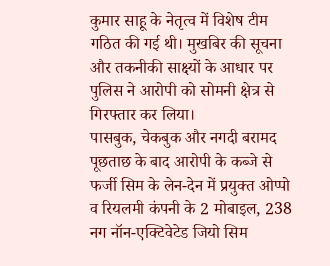कुमार साहू के नेतृत्व में विशेष टीम गठित की गई थी। मुखबिर की सूचना और तकनीकी साक्ष्यों के आधार पर पुलिस ने आरोपी को सोमनी क्षेत्र से गिरफ्तार कर लिया।
पासबुक, चेकबुक और नगदी बरामद
पूछताछ के बाद आरोपी के कब्जे से फर्जी सिम के लेन-देन में प्रयुक्त ओप्पो व रियलमी कंपनी के 2 मोबाइल, 238 नग नॉन-एक्टिवेटेड जियो सिम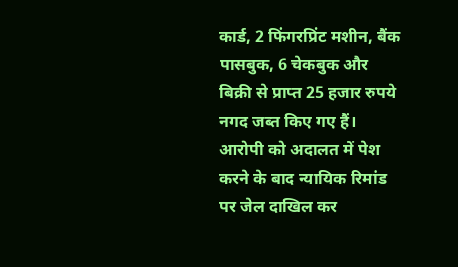कार्ड, 2 फिंगरप्रिंट मशीन, बैंक पासबुक, 6 चेकबुक और बिक्री से प्राप्त 25 हजार रुपये नगद जब्त किए गए हैं। आरोपी को अदालत में पेश करने के बाद न्यायिक रिमांड पर जेल दाखिल कर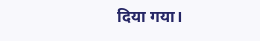दिया गया।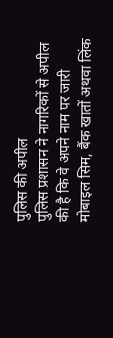पुलिस की अपील
पुलिस प्रशासन ने नागरिकों से अपील की है कि वे अपने नाम पर जारी मोबाइल सिम, बैंक खातों अथवा लिंक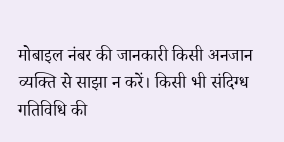मोबाइल नंबर की जानकारी किसी अनजान व्यक्ति से साझा न करें। किसी भी संदिग्ध गतिविधि की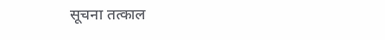सूचना तत्काल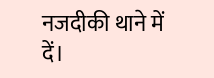नजदीकी थाने में दें।